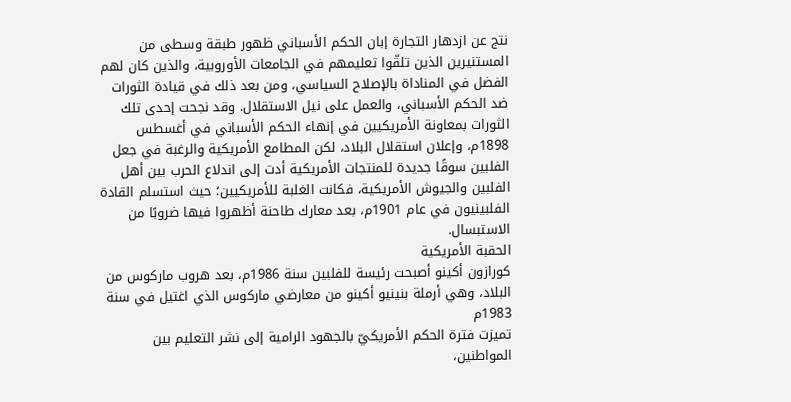نتج عن ازدهار التجارة إبان الحكم الأسباني ظهور طبقة وسطى من المستنيرين الذين تلقّوا تعليمهم في الجامعات الأوروبية، والذين كان لهم الفضل في المناداة بالإصلاح السياسي، ومن بعد ذلك في قيادة الثورات ضد الحكم الأسباني، والعمل على نيل الاستقلال. وقد نجحت إحدى تلك الثورات بمعاونة الأمريكيين في إنهاء الحكم الأسباني في أغسطس 1898م، وإعلان استقلال البلاد، لكن المطامع الأمريكية والرغبة في جعل الفلبين سوقًا جديدة للمنتجات الأمريكية أدت إلى اندلاع الحرب بين أهل الفلبين والجيوش الأمريكية، فكانت الغلبة للأمريكيين؛ حيث استسلم القادة الفلبينيون في عام 1901م، بعد معارك طاحنة أظهروا فيها ضروبًا من الاستبسال.
الحقبة الأمريكية
كورازون أكينو أصبحت رئيسة للفلبين سنة 1986م، بعد هروب ماركوس من البلاد، وهي أرملة بنينيو أكينو من معارضي ماركوس الذي اغتيل في سنة 1983م
تميزت فترة الحكم الأمريكيّ بالجهود الرامية إلى نشر التعليم بين المواطنين،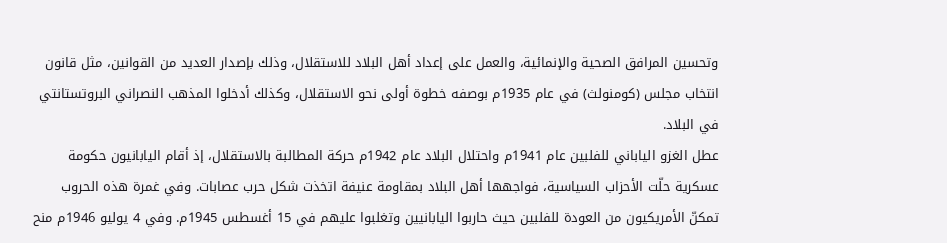وتحسين المرافق الصحية والإنمائية، والعمل على إعداد أهل البلاد للاستقلال، وذلك بإصدار العديد من القوانين، مثل قانون انتخاب مجلس (كومنولث) في عام 1935م بوصفه خطوة أولى نحو الاستقلال، وكذلك أدخلوا المذهب النصراني البروتستانتي في البلاد.
عطل الغزو الياباني للفلبين عام 1941م واحتلال البلاد عام 1942م حركة المطالبة بالاستقلال، إذ أقام اليابانيون حكومة عسكرية حلّت الأحزاب السياسية، فواجهها أهل البلاد بمقاومة عنيفة اتخذت شكل حرب عصابات. وفي غمرة هذه الحروب تمكنّ الأمريكيون من العودة للفلبين حيث حاربوا اليابانيين وتغلبوا عليهم في 15 أغسطس 1945م. وفي 4 يوليو 1946م منح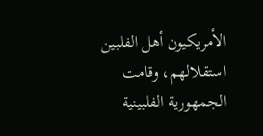الأمريكيون أهل الفلبين استقلالهم، وقامت الجمهورية الفلبينية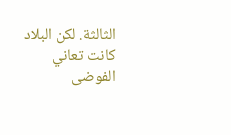الثالثة. لكن البلاد كانت تعاني الفوضى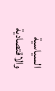السياسية والاقتصادية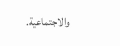والاجتماعية.